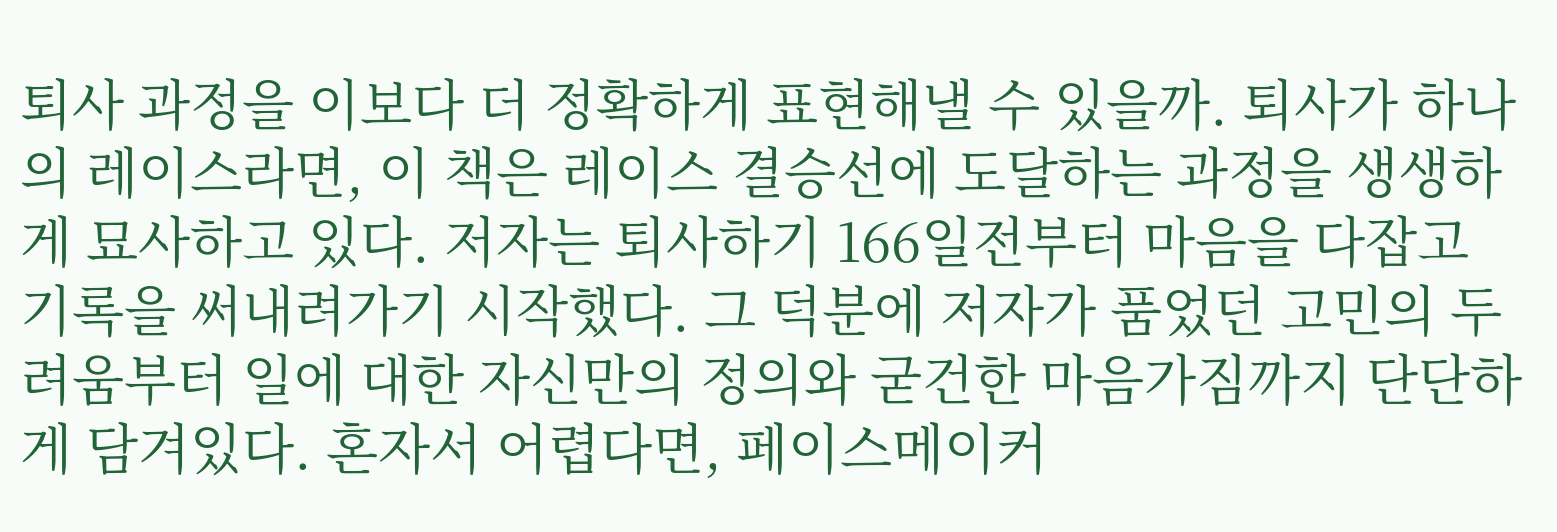퇴사 과정을 이보다 더 정확하게 표현해낼 수 있을까. 퇴사가 하나의 레이스라면, 이 책은 레이스 결승선에 도달하는 과정을 생생하게 묘사하고 있다. 저자는 퇴사하기 166일전부터 마음을 다잡고 기록을 써내려가기 시작했다. 그 덕분에 저자가 품었던 고민의 두려움부터 일에 대한 자신만의 정의와 굳건한 마음가짐까지 단단하게 담겨있다. 혼자서 어렵다면, 페이스메이커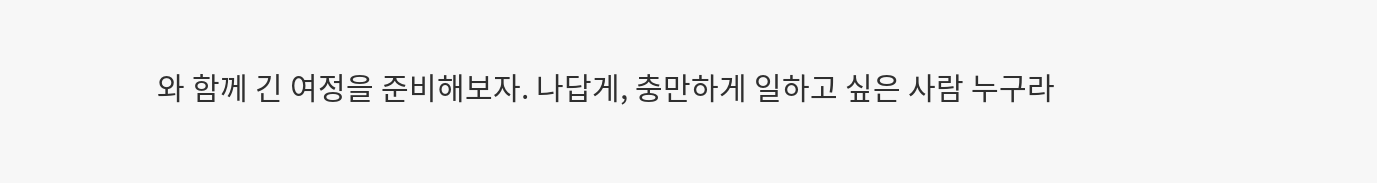와 함께 긴 여정을 준비해보자. 나답게, 충만하게 일하고 싶은 사람 누구라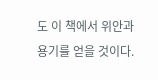도 이 책에서 위안과 용기를 얻을 것이다.